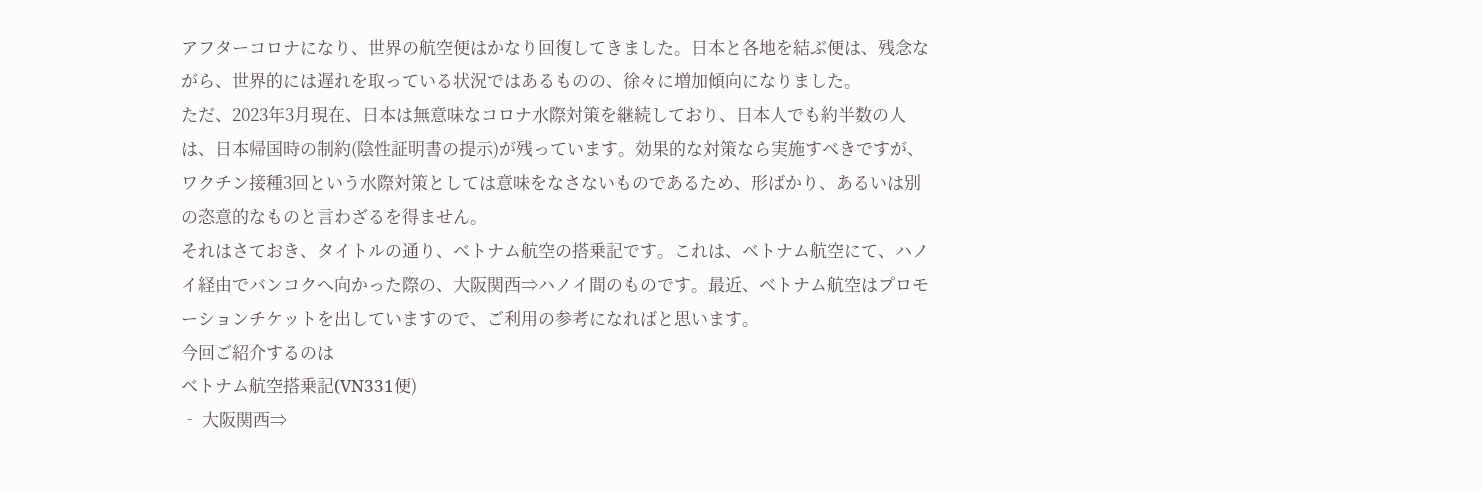アフターコロナになり、世界の航空便はかなり回復してきました。日本と各地を結ぶ便は、残念ながら、世界的には遅れを取っている状況ではあるものの、徐々に増加傾向になりました。
ただ、2023年3月現在、日本は無意味なコロナ水際対策を継続しており、日本人でも約半数の人は、日本帰国時の制約(陰性証明書の提示)が残っています。効果的な対策なら実施すべきですが、ワクチン接種3回という水際対策としては意味をなさないものであるため、形ばかり、あるいは別の恣意的なものと言わざるを得ません。
それはさておき、タイトルの通り、ベトナム航空の搭乗記です。これは、ベトナム航空にて、ハノイ経由でバンコクへ向かった際の、大阪関西⇒ハノイ間のものです。最近、ベトナム航空はプロモーションチケットを出していますので、ご利用の参考になればと思います。
今回ご紹介するのは
ベトナム航空搭乗記(VN331便)
‐ 大阪関西⇒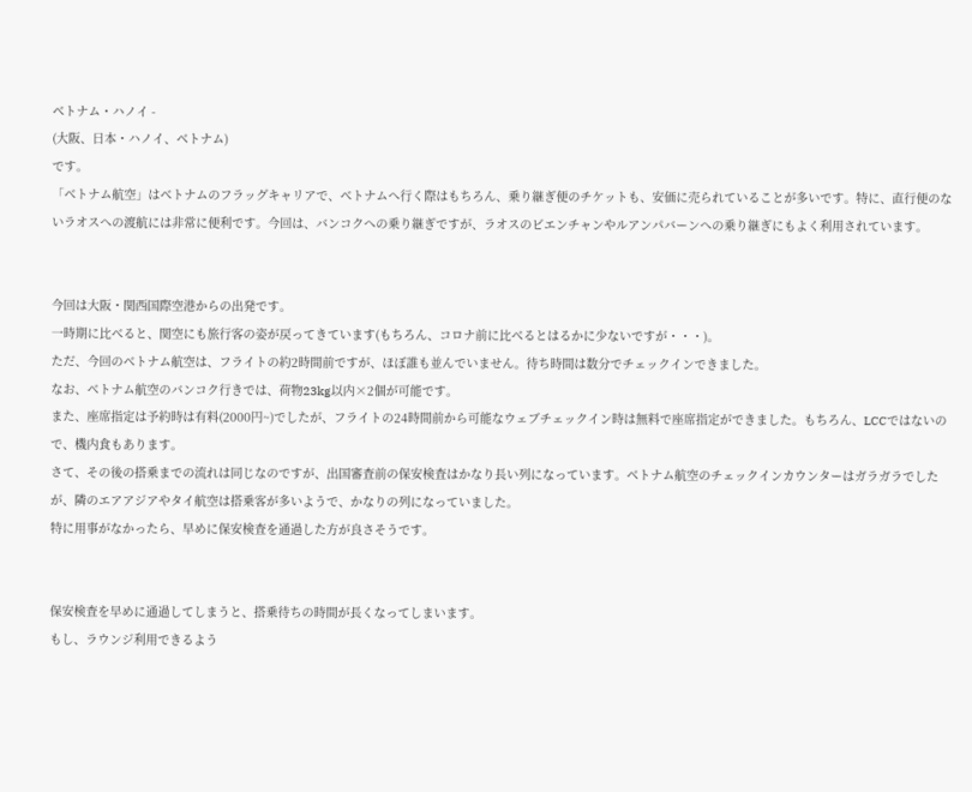ベトナム・ハノイ -
(大阪、日本・ハノイ、ベトナム)
です。
「ベトナム航空」はベトナムのフラッグキャリアで、ベトナムへ行く際はもちろん、乗り継ぎ便のチケットも、安価に売られていることが多いです。特に、直行便のないラオスへの渡航には非常に便利です。今回は、バンコクへの乗り継ぎですが、ラオスのビエンチャンやルアンパバーンへの乗り継ぎにもよく利用されています。


今回は大阪・関西国際空港からの出発です。
一時期に比べると、関空にも旅行客の姿が戻ってきています(もちろん、コロナ前に比べるとはるかに少ないですが・・・)。
ただ、今回のベトナム航空は、フライトの約2時間前ですが、ほぼ誰も並んでいません。待ち時間は数分でチェックインできました。
なお、ベトナム航空のバンコク行きでは、荷物23kg以内×2個が可能です。
また、座席指定は予約時は有料(2000円~)でしたが、フライトの24時間前から可能なウェブチェックイン時は無料で座席指定ができました。もちろん、LCCではないので、機内食もあります。
さて、その後の搭乗までの流れは同じなのですが、出国審査前の保安検査はかなり長い列になっています。ベトナム航空のチェックインカウンターはガラガラでしたが、隣のエアアジアやタイ航空は搭乗客が多いようで、かなりの列になっていました。
特に用事がなかったら、早めに保安検査を通過した方が良さそうです。


保安検査を早めに通過してしまうと、搭乗待ちの時間が長くなってしまいます。
もし、ラウンジ利用できるよう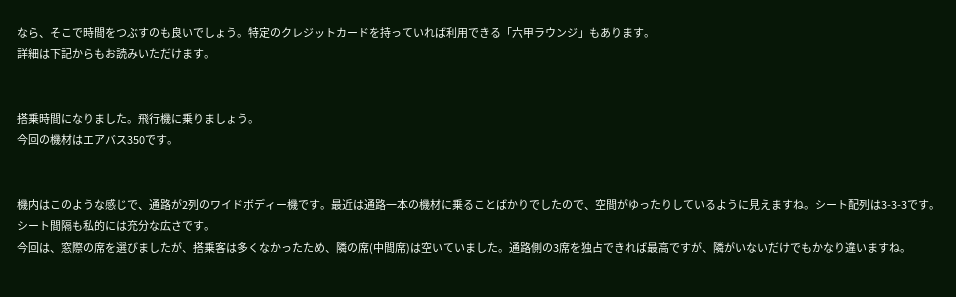なら、そこで時間をつぶすのも良いでしょう。特定のクレジットカードを持っていれば利用できる「六甲ラウンジ」もあります。
詳細は下記からもお読みいただけます。


搭乗時間になりました。飛行機に乗りましょう。
今回の機材はエアバス350です。


機内はこのような感じで、通路が2列のワイドボディー機です。最近は通路一本の機材に乗ることばかりでしたので、空間がゆったりしているように見えますね。シート配列は3-3-3です。
シート間隔も私的には充分な広さです。
今回は、窓際の席を選びましたが、搭乗客は多くなかったため、隣の席(中間席)は空いていました。通路側の3席を独占できれば最高ですが、隣がいないだけでもかなり違いますね。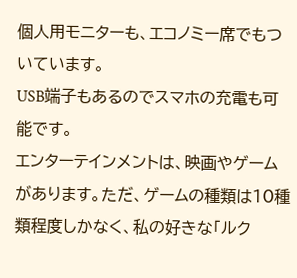個人用モニターも、エコノミー席でもついています。
USB端子もあるのでスマホの充電も可能です。
エンターテインメントは、映画やゲームがあります。ただ、ゲームの種類は10種類程度しかなく、私の好きな「ルク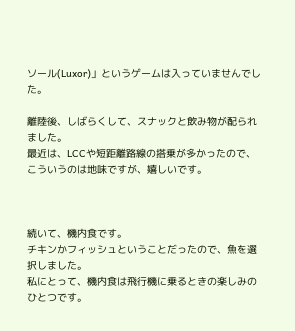ソール(Luxor)」というゲームは入っていませんでした。

離陸後、しばらくして、スナックと飲み物が配られました。
最近は、LCCや短距離路線の搭乗が多かったので、こういうのは地味ですが、嬉しいです。



続いて、機内食です。
チキンかフィッシュということだったので、魚を選択しました。
私にとって、機内食は飛行機に乗るときの楽しみのひとつです。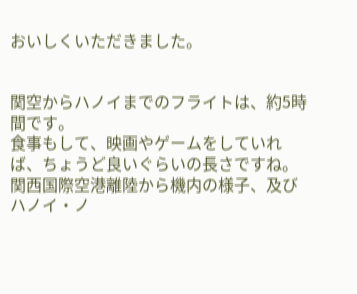おいしくいただきました。


関空からハノイまでのフライトは、約5時間です。
食事もして、映画やゲームをしていれば、ちょうど良いぐらいの長さですね。
関西国際空港離陸から機内の様子、及びハノイ・ノ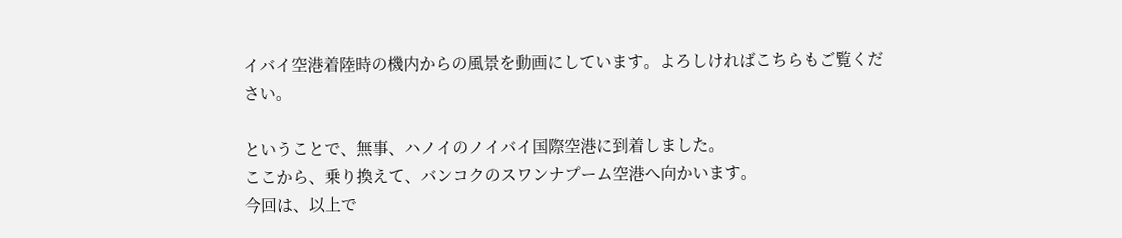イバイ空港着陸時の機内からの風景を動画にしています。よろしければこちらもご覧ください。

ということで、無事、ハノイのノイバイ国際空港に到着しました。
ここから、乗り換えて、バンコクのスワンナプーム空港へ向かいます。
今回は、以上で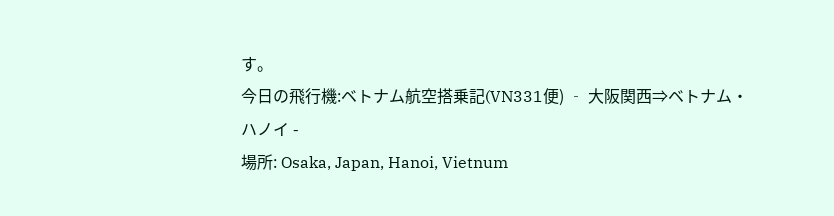す。
今日の飛行機:ベトナム航空搭乗記(VN331便) ‐ 大阪関西⇒ベトナム・ハノイ -
場所: Osaka, Japan, Hanoi, Vietnum